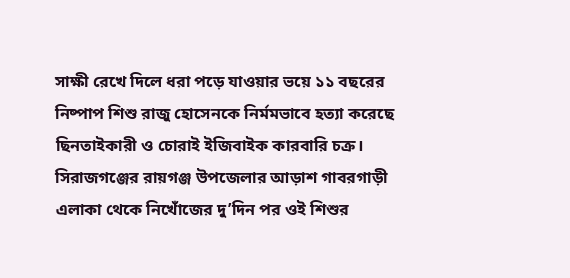সাক্ষী রেখে দিলে ধরা পড়ে যাওয়ার ভয়ে ১১ বছরের নিষ্পাপ শিশু রাজু হোসেনকে নির্মমভাবে হত্যা করেছে ছিনতাইকারী ও চোরাই ইজিবাইক কারবারি চক্র। সিরাজগঞ্জের রায়গঞ্জ উপজেলার আড়াশ গাবরগাড়ী এলাকা থেকে নিখোঁজের দু’দিন পর ওই শিশুর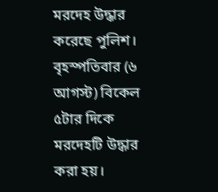মরদেহ উদ্ধার করেছে পুলিশ।
বৃহস্পতিবার (৬ আগস্ট) বিকেল ৫টার দিকে মরদেহটি উদ্ধার করা হয়।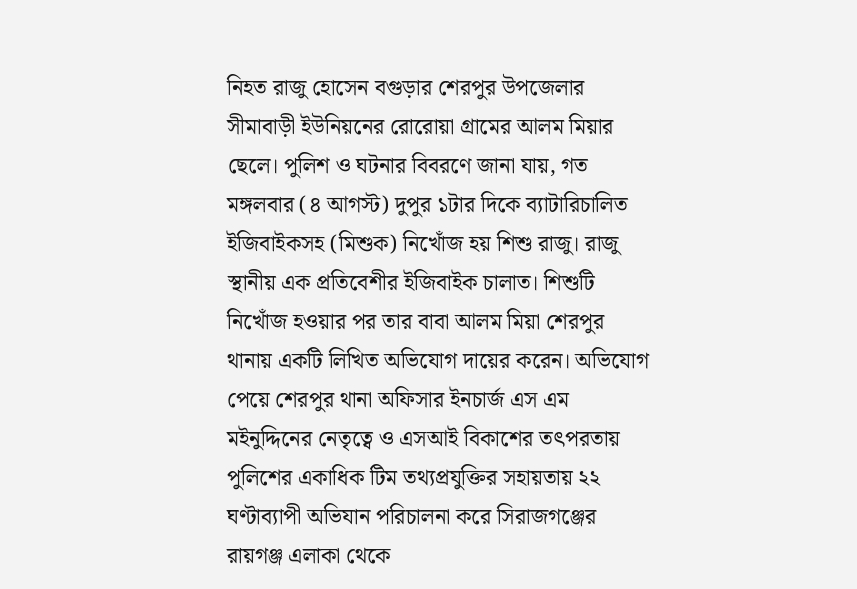নিহত রাজু হোসেন বগুড়ার শেরপুর উপজেলার সীমাবাড়ী ইউনিয়নের রোরোয়া গ্রামের আলম মিয়ার ছেলে। পুলিশ ও ঘটনার বিবরণে জানা যায়, গত মঙ্গলবার (৪ আগস্ট) দুপুর ১টার দিকে ব্যাটারিচালিত ইজিবাইকসহ (মিশুক) নিখোঁজ হয় শিশু রাজু। রাজু স্থানীয় এক প্রতিবেশীর ইজিবাইক চালাত। শিশুটি নিখোঁজ হওয়ার পর তার বাবা আলম মিয়া শেরপুর থানায় একটি লিখিত অভিযোগ দায়ের করেন। অভিযোগ পেয়ে শেরপুর থানা অফিসার ইনচার্জ এস এম মইনুদ্দিনের নেতৃত্বে ও এসআই বিকাশের তৎপরতায় পুলিশের একাধিক টিম তথ্যপ্রযুক্তির সহায়তায় ২২ ঘণ্টাব্যাপী অভিযান পরিচালনা করে সিরাজগঞ্জের রায়গঞ্জ এলাকা থেকে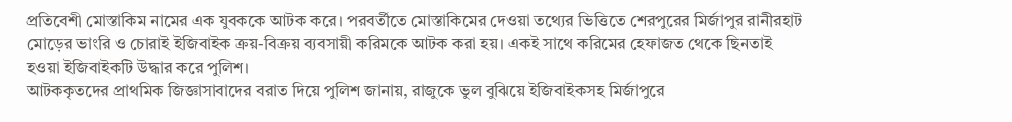প্রতিবেশী মোস্তাকিম নামের এক যুবককে আটক করে। পরবর্তীতে মোস্তাকিমের দেওয়া তথ্যের ভিত্তিতে শেরপুরের মির্জাপুর রানীরহাট মোড়ের ভাংরি ও চোরাই ইজিবাইক ক্রয়-বিক্রয় ব্যবসায়ী করিমকে আটক করা হয়। একই সাথে করিমের হেফাজত থেকে ছিনতাই হওয়া ইজিবাইকটি উদ্ধার করে পুলিশ।
আটককৃতদের প্রাথমিক জিজ্ঞাসাবাদের বরাত দিয়ে পুলিশ জানায়, রাজুকে ভুল বুঝিয়ে ইজিবাইকসহ মির্জাপুরে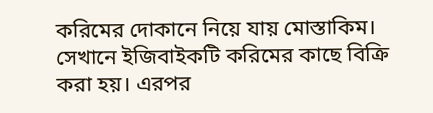করিমের দোকানে নিয়ে যায় মোস্তাকিম। সেখানে ইজিবাইকটি করিমের কাছে বিক্রি করা হয়। এরপর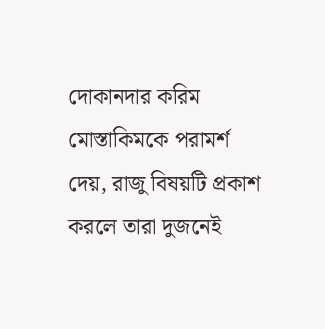দোকানদার করিম মোস্তাকিমকে পরামর্শ দেয়, রাজু বিষয়টি প্রকাশ করলে তারা দুজনেই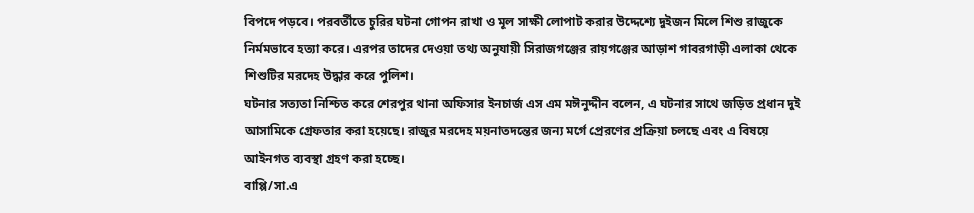বিপদে পড়বে। পরবর্তীতে চুরির ঘটনা গোপন রাখা ও মূল সাক্ষী লোপাট করার উদ্দেশ্যে দুইজন মিলে শিশু রাজুকে নির্মমভাবে হত্যা করে। এরপর তাদের দেওয়া তথ্য অনুযায়ী সিরাজগঞ্জের রায়গঞ্জের আড়াশ গাবরগাড়ী এলাকা থেকে শিশুটির মরদেহ উদ্ধার করে পুলিশ।
ঘটনার সত্যতা নিশ্চিত করে শেরপুর থানা অফিসার ইনচার্জ এস এম মঈনুদ্দীন বলেন, এ ঘটনার সাথে জড়িত প্রধান দুই আসামিকে গ্রেফতার করা হয়েছে। রাজুর মরদেহ ময়নাতদন্তের জন্য মর্গে প্রেরণের প্রক্রিয়া চলছে এবং এ বিষয়ে আইনগত ব্যবস্থা গ্রহণ করা হচ্ছে।
বাপ্পি/সা.এ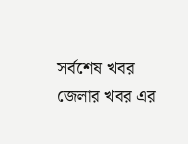সর্বশেষ খবর
জেলার খবর এর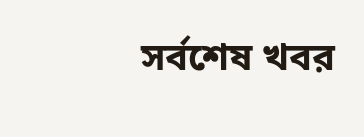সর্বশেষ খবর